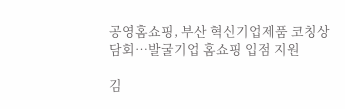공영홈쇼핑, 부산 혁신기업제품 코칭상담회…발굴기업 홈쇼핑 입점 지원

김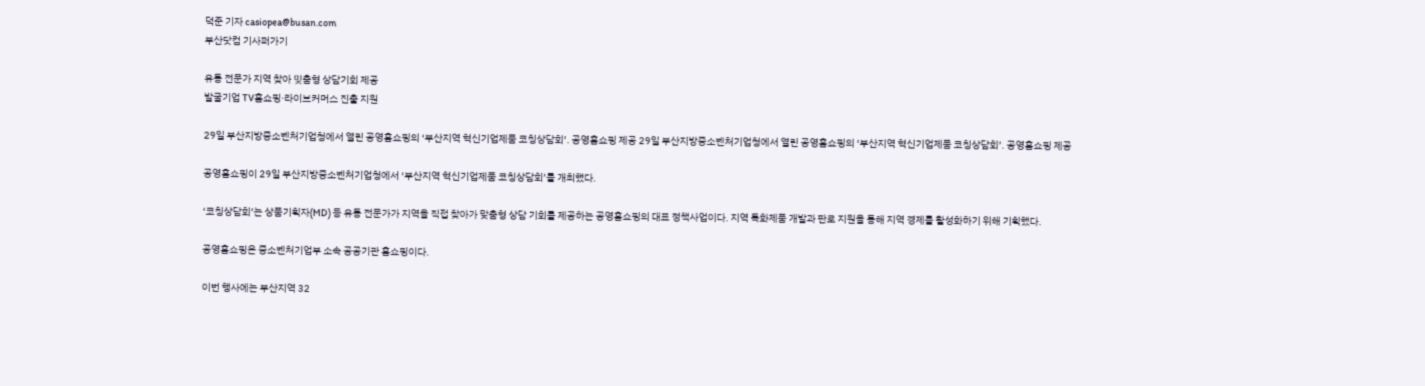덕준 기자 casiopea@busan.com
부산닷컴 기사퍼가기

유통 전문가 지역 찾아 밎춤형 상담기회 제공
발굴기업 TV홈쇼핑·라이브커머스 진출 지원

29일 부산지방중소벤처기업청에서 열린 공영홈쇼핑의 ‘부산지역 혁신기업제품 코칭상담회’. 공영홈쇼핑 제공 29일 부산지방중소벤처기업청에서 열린 공영홈쇼핑의 ‘부산지역 혁신기업제품 코칭상담회’. 공영홈쇼핑 제공

공영홈쇼핑이 29일 부산지방중소벤처기업청에서 ‘부산지역 혁신기업제품 코칭상담회’를 개최했다.

‘코칭상담회’는 상품기획자(MD) 등 유통 전문가가 지역을 직접 찾아가 맞춤형 상담 기회를 제공하는 공영홈쇼핑의 대표 정책사업이다. 지역 특화제품 개발과 판로 지원을 통해 지역 경제를 활성화하기 위해 기획했다.

공영홈쇼핑은 중소벤처기업부 소속 공공기관 홈쇼핑이다.

이번 행사에는 부산지역 32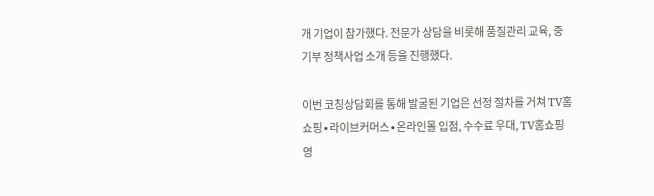개 기업이 참가했다. 전문가 상담을 비롯해 품질관리 교육, 중기부 정책사업 소개 등을 진행했다.

이번 코칭상담회를 통해 발굴된 기업은 선정 절차를 거쳐 TV홈쇼핑∙라이브커머스∙온라인몰 입점, 수수료 우대, TV홈쇼핑 영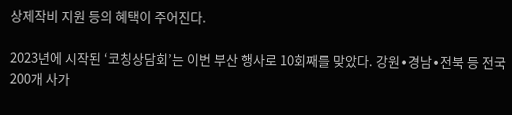상제작비 지원 등의 혜택이 주어진다.

2023년에 시작된 ‘코칭상담회’는 이번 부산 행사로 10회째를 맞았다. 강원∙경남∙전북 등 전국 200개 사가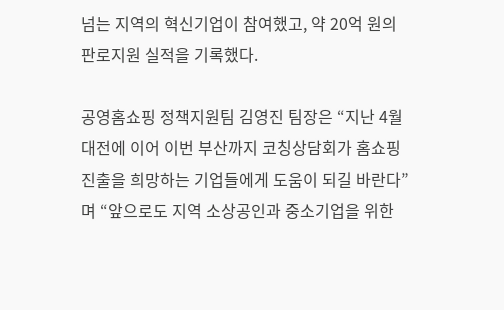넘는 지역의 혁신기업이 참여했고, 약 20억 원의 판로지원 실적을 기록했다.

공영홈쇼핑 정책지원팀 김영진 팀장은 “지난 4월 대전에 이어 이번 부산까지 코칭상담회가 홈쇼핑 진출을 희망하는 기업들에게 도움이 되길 바란다”며 “앞으로도 지역 소상공인과 중소기업을 위한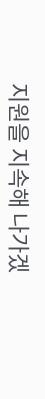지원을 지속해 나가겠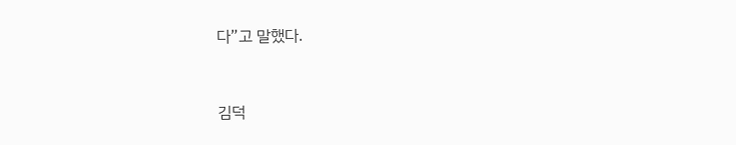다”고 말했다.


김덕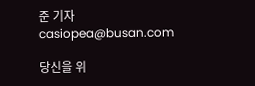준 기자 casiopea@busan.com

당신을 위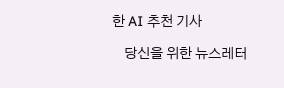한 AI 추천 기사

    당신을 위한 뉴스레터